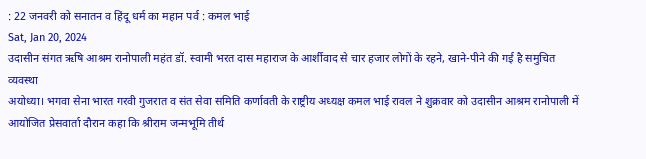: 22 जनवरी को सनातन व हिंदू धर्म का महान पर्व : कमल भाई
Sat, Jan 20, 2024
उदासीन संगत ऋषि आश्रम रानोपाली महंत डॉ. स्वामी भरत दास महाराज के आर्शीवाद से चार हजार लोगों के रहने, खाने-पीने की गई है समुचित व्यवस्था
अयोध्या। भगवा सेना भारत गरवी गुजरात व संत सेवा समिति कर्णावती के राष्ट्रीय अध्यक्ष कमल भाई रावल ने शुक्रवार को उदासीन आश्रम रानोपाली में आयोजित प्रेसवार्ता दौरान कहा कि श्रीराम जन्मभूमि तीर्थ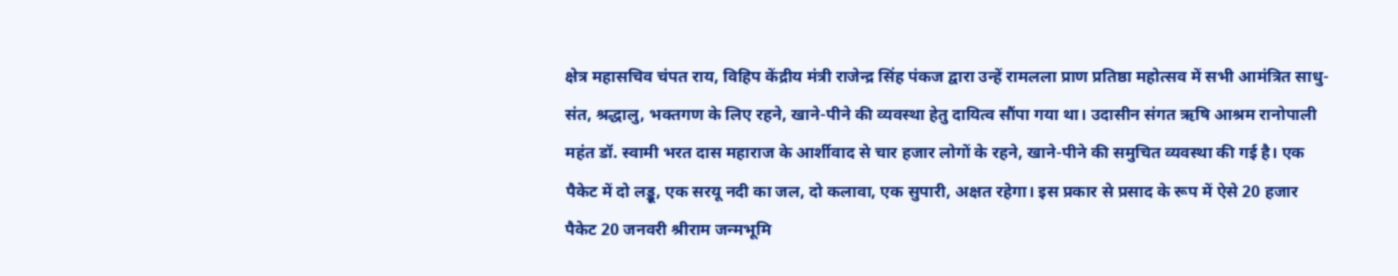क्षेत्र महासचिव चंपत राय, विहिप केंद्रीय मंत्री राजेन्द्र सिंह पंकज द्वारा उन्हें रामलला प्राण प्रतिष्ठा महोत्सव में सभी आमंत्रित साधु-संत, श्रद्धालु, भक्तगण के लिए रहने, खाने-पीने की व्यवस्था हेतु दायित्व सौंपा गया था। उदासीन संगत ऋषि आश्रम रानोपाली महंत डॉ. स्वामी भरत दास महाराज के आर्शीवाद से चार हजार लोगों के रहने, खाने-पीने की समुचित व्यवस्था की गई है। एक पैकेट में दो लड्डू, एक सरयू नदी का जल, दो कलावा, एक सुपारी, अक्षत रहेगा। इस प्रकार से प्रसाद के रूप में ऐसे 20 हजार पैकेट 20 जनवरी श्रीराम जन्मभूमि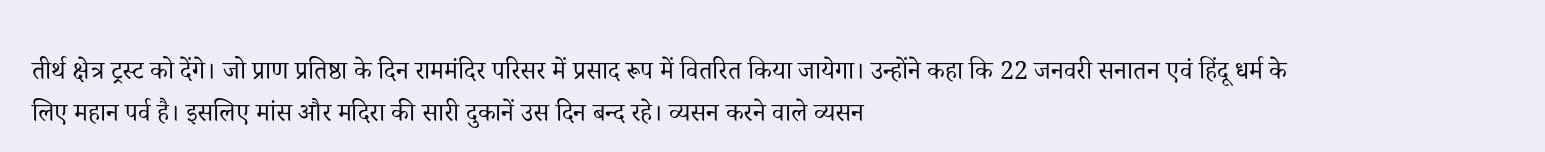तीर्थ क्षेत्र ट्रस्ट को देंगे। जो प्राण प्रतिष्ठा के दिन राममंदिर परिसर में प्रसाद रूप में वितरित किया जायेगा। उन्होंने कहा कि 22 जनवरी सनातन एवं हिंदू धर्म के लिए महान पर्व है। इसलिए मांस और मदिरा की सारी दुकानें उस दिन बन्द रहे। व्यसन करने वाले व्यसन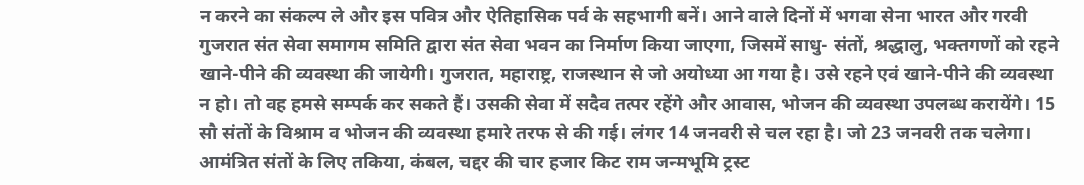न करने का संकल्प ले और इस पवित्र और ऐतिहासिक पर्व के सहभागी बनें। आने वाले दिनों में भगवा सेना भारत और गरवी गुजरात संत सेवा समागम समिति द्वारा संत सेवा भवन का निर्माण किया जाएगा, जिसमें साधु- संतों, श्रद्धालु, भक्तगणों को रहने खाने-पीने की व्यवस्था की जायेगी। गुजरात, महाराष्ट्र, राजस्थान से जो अयोध्या आ गया है। उसे रहने एवं खाने-पीने की व्यवस्था न हो। तो वह हमसे सम्पर्क कर सकते हैं। उसकी सेवा में सदैव तत्पर रहेंगे और आवास, भोजन की व्यवस्था उपलब्ध करायेंगे। 15 सौ संतों के विश्राम व भोजन की व्यवस्था हमारे तरफ से की गई। लंगर 14 जनवरी से चल रहा है। जो 23 जनवरी तक चलेगा। आमंत्रित संतों के लिए तकिया, कंबल, चद्दर की चार हजार किट राम जन्मभूमि ट्रस्ट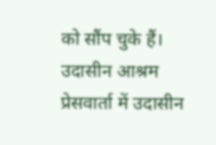को सौंप चुके हैं। उदासीन आश्रम प्रेसवार्ता में उदासीन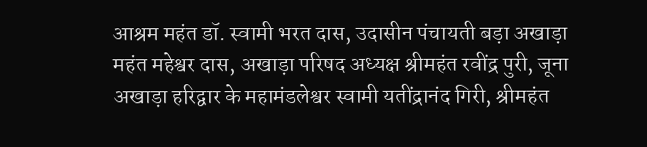आश्रम महंत डॉ. स्वामी भरत दास, उदासीन पंचायती बड़ा अखाड़ा महंत महेश्वर दास, अखाड़ा परिषद अध्यक्ष श्रीमहंत रवींद्र पुरी, जूना अखाड़ा हरिद्वार के महामंडलेश्वर स्वामी यतींद्रानंद गिरी, श्रीमहंत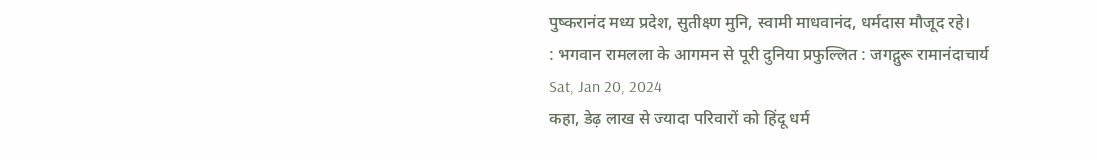पुष्करानंद मध्य प्रदेश, सुतीक्ष्ण मुनि, स्वामी माधवानंद, धर्मदास मौजूद रहे।
: भगवान रामलला के आगमन से पूरी दुनिया प्रफुल्लित : जगद्गुरू रामानंदाचार्य
Sat, Jan 20, 2024
कहा, डेढ़ लाख से ज्यादा परिवारों को हिंदू धर्म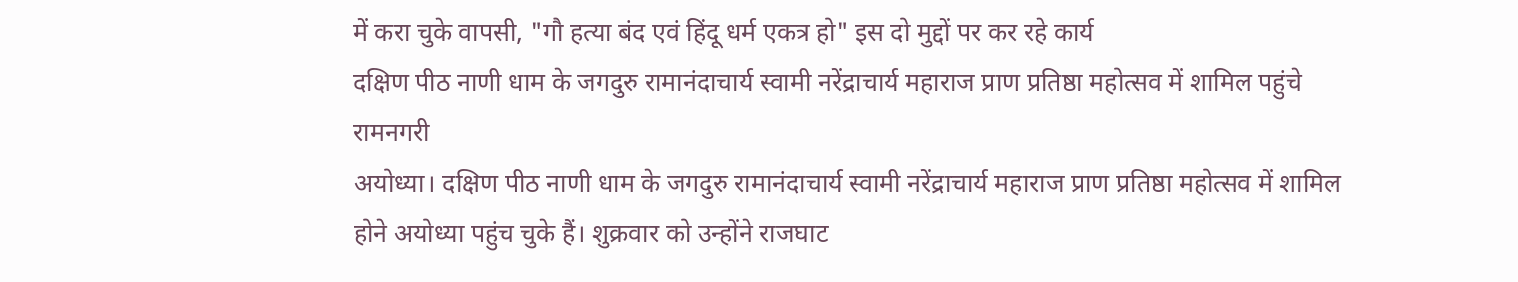में करा चुके वापसी, "गौ हत्या बंद एवं हिंदू धर्म एकत्र हो" इस दो मुद्दों पर कर रहे कार्य
दक्षिण पीठ नाणी धाम के जगदुरु रामानंदाचार्य स्वामी नरेंद्राचार्य महाराज प्राण प्रतिष्ठा महोत्सव में शामिल पहुंचे रामनगरी
अयोध्या। दक्षिण पीठ नाणी धाम के जगदुरु रामानंदाचार्य स्वामी नरेंद्राचार्य महाराज प्राण प्रतिष्ठा महोत्सव में शामिल होने अयोध्या पहुंच चुके हैं। शुक्रवार को उन्होंने राजघाट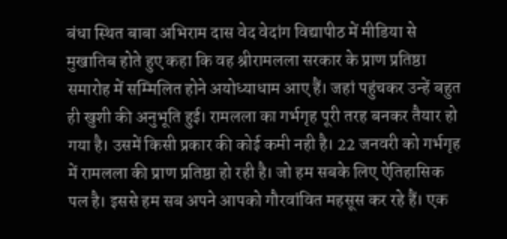बंधा स्थित बाबा अभिराम दास वेद वेदांग विद्यापीठ में मीडिया से मुखातिब होते हुए कहा कि वह श्रीरामलला सरकार के प्राण प्रतिष्ठा समारोह में सम्मिलित होने अयोध्याधाम आए हैं। जहां पहुंचकर उन्हें बहुत ही खुशी की अनुभूति हुई। रामलला का गर्भगृह पूरी तरह बनकर तैयार हो गया है। उसमें किसी प्रकार की कोई कमी नही है। 22 जनवरी को गर्भगृह में रामलला की प्राण प्रतिष्ठा हो रही है। जो हम सबके लिए ऐतिहासिक पल है। इससे हम सब अपने आपको गौरवांवित महसूस कर रहे हैं। एक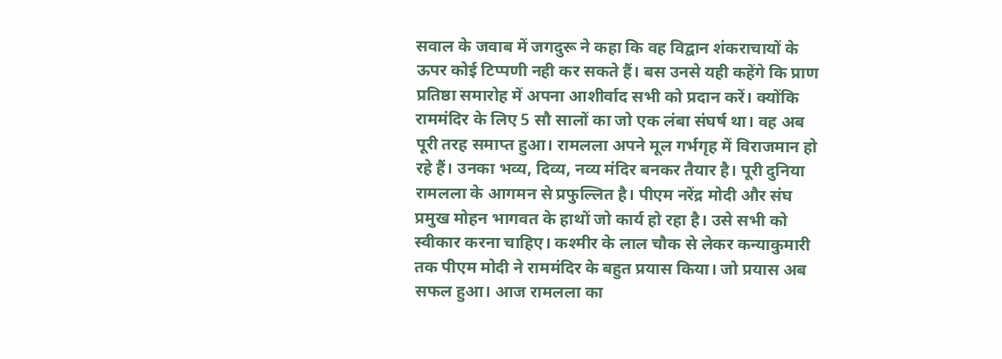सवाल के जवाब में जगदुरू ने कहा कि वह विद्वान शंकराचायों के ऊपर कोई टिप्पणी नही कर सकते हैं। बस उनसे यही कहेंगे कि प्राण प्रतिष्ठा समारोह में अपना आशीर्वाद सभी को प्रदान करें। क्योंकि राममंदिर के लिए 5 सौ सालों का जो एक लंबा संघर्ष था। वह अब पूरी तरह समाप्त हुआ। रामलला अपने मूल गर्भगृह में विराजमान हो रहे हैं। उनका भव्य, दिव्य, नव्य मंदिर बनकर तैयार है। पूरी दुनिया रामलला के आगमन से प्रफुल्लित है। पीएम नरेंद्र मोदी और संघ प्रमुख मोहन भागवत के हाथों जो कार्य हो रहा है। उसे सभी को स्वीकार करना चाहिए। कश्मीर के लाल चौक से लेकर कन्याकुमारी तक पीएम मोदी ने राममंदिर के बहुत प्रयास किया। जो प्रयास अब सफल हुआ। आज रामलला का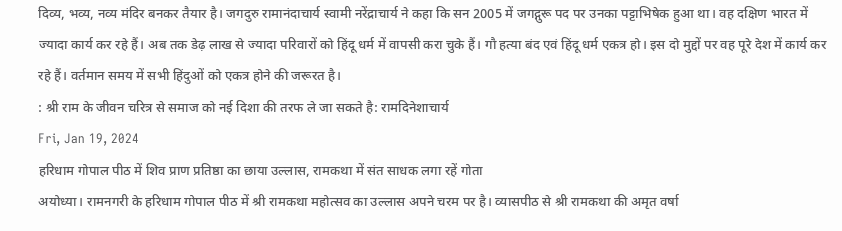दिव्य, भव्य, नव्य मंदिर बनकर तैयार है। जगदुरु रामानंदाचार्य स्वामी नरेंद्राचार्य ने कहा कि सन 2005 में जगद्गुरू पद पर उनका पट्टाभिषेक हुआ था। वह दक्षिण भारत में ज्यादा कार्य कर रहे हैं। अब तक डेढ़ लाख से ज्यादा परिवारों को हिंदू धर्म में वापसी करा चुके हैं। गौ हत्या बंद एवं हिंदू धर्म एकत्र हो। इस दो मुद्दों पर वह पूरे देश में कार्य कर रहे हैं। वर्तमान समय में सभी हिंदुओं को एकत्र होने की जरूरत है।
: श्री राम के जीवन चरित्र से समाज को नई दिशा की तरफ ले जा सकते है: रामदिनेशाचार्य
Fri, Jan 19, 2024
हरिधाम गोपाल पीठ में शिव प्राण प्रतिष्ठा का छाया उल्लास, रामकथा में संत साधक लगा रहें गोता
अयोध्या। रामनगरी के हरिधाम गोपाल पीठ में श्री रामकथा महोत्सव का उल्लास अपने चरम पर है। व्यासपीठ से श्री रामकथा की अमृत वर्षा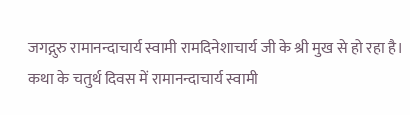जगद्गुरु रामानन्दाचार्य स्वामी रामदिनेशाचार्य जी के श्री मुख से हो रहा है। कथा के चतुर्थ दिवस में रामानन्दाचार्य स्वामी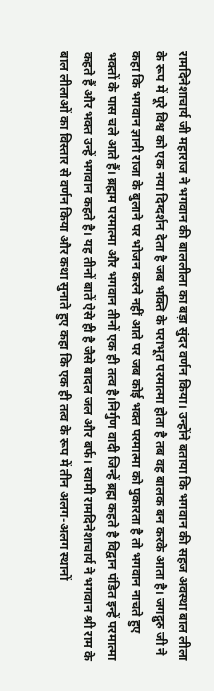रामदिनेशाचार्य जी महाराज ने भगवान की बाललीला का बड़ा सुंदर वर्णन किया। उन्होंने बताया कि भगवान की सहज अवस्था बाल लीला के रूप में पूरे विश्व को एक नया दिग्दर्शन देता है जब भक्ति के पराभूत परमात्मा होता है तब वह बालक बन करके आता है। जगद्गुरु जी ने कहा कि भगवान ज्ञानी राजा के बुलाने पर भोजन करने नहीं आते पर जब कोई भक्त परमात्मा को पुकारता है तो भगवान नाचते हुए भक्तों के पास चले आते हैं। ब्रह्मम परमात्मा और भगवान तीनों एक ही तत्व है।निर्गुण वादी जिन्हें ब्रह्म कहते है विद्वान पंडित इन्हें परमात्मा कहते हैं और भक्त उन्हें भगवान कहते है। यह तीनों बातें ऐसे ही है जैसे बादल जल और बर्फ। स्वामी रामदिनेशाचार्य ने भगवान श्री राम के बाल लीलाओं का विस्तार से वर्णन किया और कथा सुनाते हुए कहा कि एक ही तत्व के रूप में तीन अलग-अलग स्थानों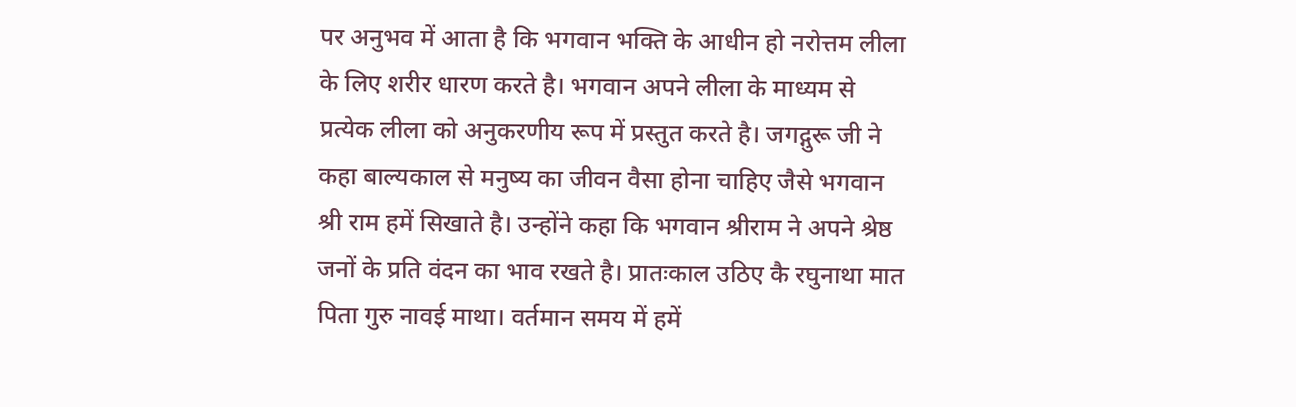पर अनुभव में आता है कि भगवान भक्ति के आधीन हो नरोत्तम लीला के लिए शरीर धारण करते है। भगवान अपने लीला के माध्यम से प्रत्येक लीला को अनुकरणीय रूप में प्रस्तुत करते है। जगद्गुरू जी ने कहा बाल्यकाल से मनुष्य का जीवन वैसा होना चाहिए जैसे भगवान श्री राम हमें सिखाते है। उन्होंने कहा कि भगवान श्रीराम ने अपने श्रेष्ठ जनों के प्रति वंदन का भाव रखते है। प्रातःकाल उठिए कै रघुनाथा मात पिता गुरु नावई माथा। वर्तमान समय में हमें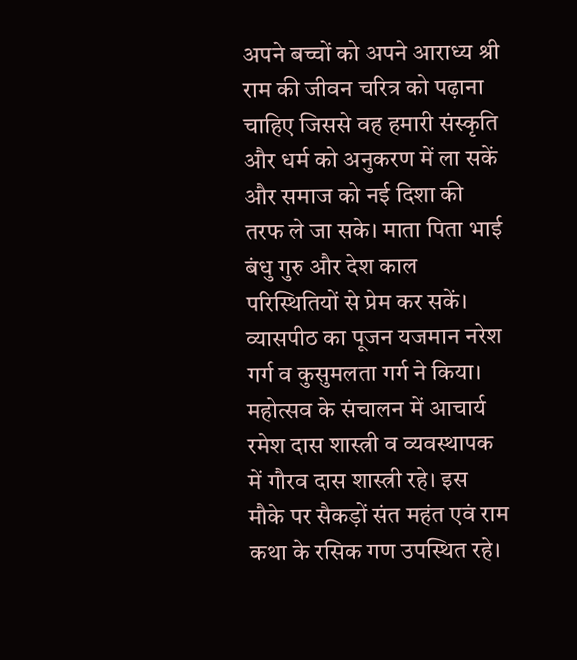अपने बच्चों को अपने आराध्य श्री राम की जीवन चरित्र को पढ़ाना चाहिए जिससे वह हमारी संस्कृति और धर्म को अनुकरण में ला सकें और समाज को नई दिशा की तरफ ले जा सके। माता पिता भाई बंधु गुरु और देश काल परिस्थितियों से प्रेम कर सकें। व्यासपीठ का पूजन यजमान नरेश गर्ग व कुसुमलता गर्ग ने किया। महोत्सव के संचालन में आचार्य रमेश दास शास्त्री व व्यवस्थापक में गौरव दास शास्त्री रहे। इस मौके पर सैकड़ों संत महंत एवं राम कथा के रसिक गण उपस्थित रहे।